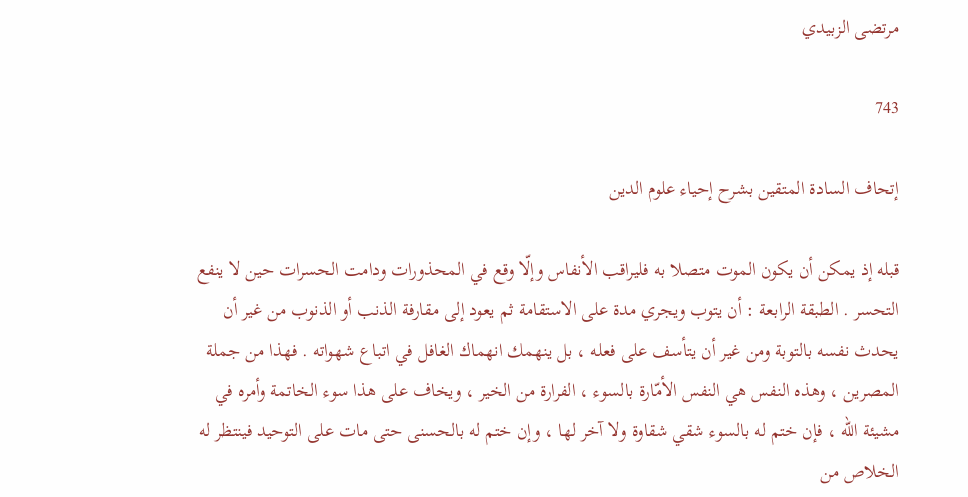مرتضى الزبيدي

743

إتحاف السادة المتقين بشرح إحياء علوم الدين

قبله إذ يمكن أن يكون الموت متصلا به فليراقب الأنفاس وإلّا وقع في المحذورات ودامت الحسرات حين لا ينفع التحسر . الطبقة الرابعة : أن يتوب ويجري مدة على الاستقامة ثم يعود إلى مقارفة الذنب أو الذنوب من غير أن يحدث نفسه بالتوبة ومن غير أن يتأسف على فعله ، بل ينهمك انهماك الغافل في اتباع شهواته . فهذا من جملة المصرين ، وهذه النفس هي النفس الأمّارة بالسوء ، الفرارة من الخير ، ويخاف على هذا سوء الخاتمة وأمره في مشيئة اللّه ، فإن ختم له بالسوء شقي شقاوة ولا آخر لها ، وإن ختم له بالحسنى حتى مات على التوحيد فينتظر له الخلاص من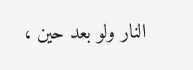النار ولو بعد حين ،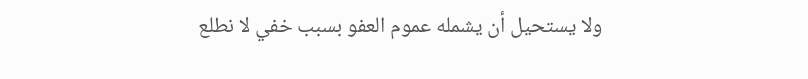ولا يستحيل أن يشمله عموم العفو بسبب خفي لا نطلع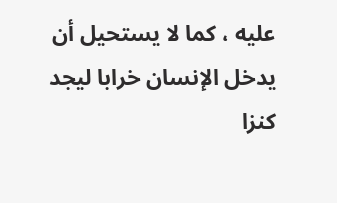عليه ، كما لا يستحيل أن يدخل الإنسان خرابا ليجد كنزا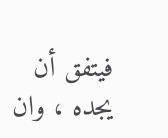فيتفق أن يجده ، وان